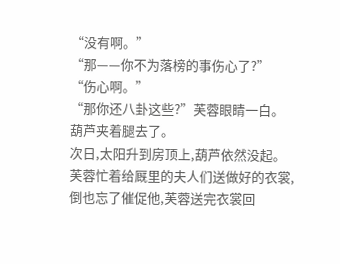“没有啊。”
“那——你不为落榜的事伤心了?”
“伤心啊。”
“那你还八卦这些?”芙蓉眼睛一白。
葫芦夹着腿去了。
次日,太阳升到房顶上,葫芦依然没起。
芙蓉忙着给厩里的夫人们送做好的衣裳,倒也忘了催促他,芙蓉送完衣裳回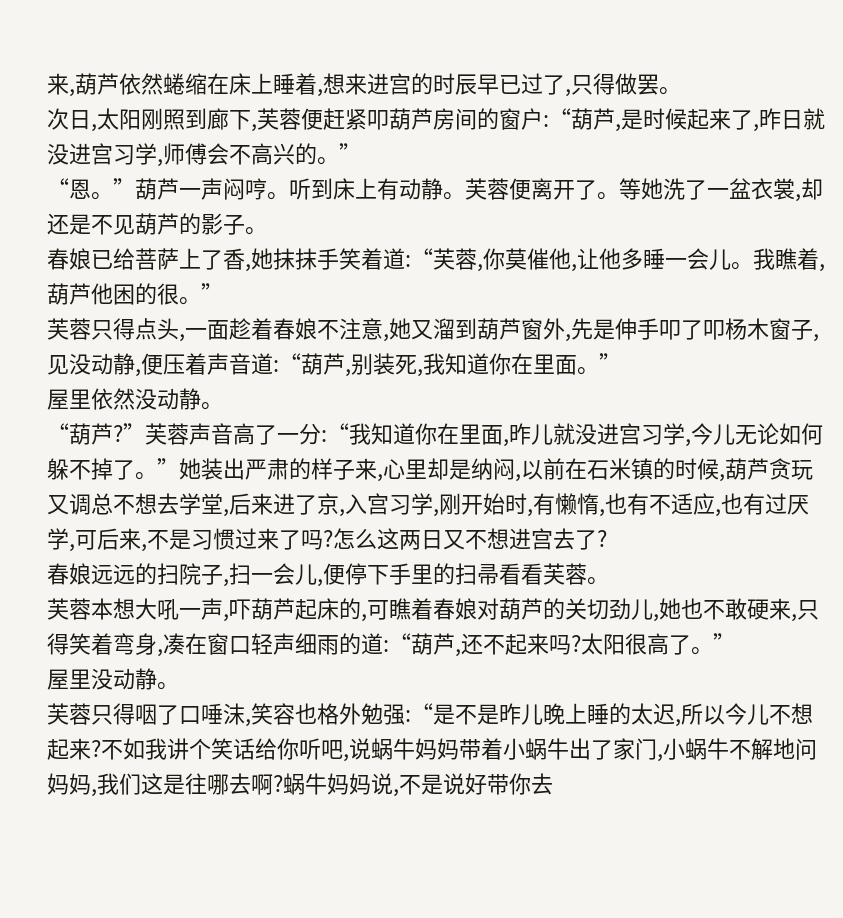来,葫芦依然蜷缩在床上睡着,想来进宫的时辰早已过了,只得做罢。
次日,太阳刚照到廊下,芙蓉便赶紧叩葫芦房间的窗户:“葫芦,是时候起来了,昨日就没进宫习学,师傅会不高兴的。”
“恩。”葫芦一声闷哼。听到床上有动静。芙蓉便离开了。等她洗了一盆衣裳,却还是不见葫芦的影子。
春娘已给菩萨上了香,她抹抹手笑着道:“芙蓉,你莫催他,让他多睡一会儿。我瞧着,葫芦他困的很。”
芙蓉只得点头,一面趁着春娘不注意,她又溜到葫芦窗外,先是伸手叩了叩杨木窗子,见没动静,便压着声音道:“葫芦,别装死,我知道你在里面。”
屋里依然没动静。
“葫芦?”芙蓉声音高了一分:“我知道你在里面,昨儿就没进宫习学,今儿无论如何躲不掉了。”她装出严肃的样子来,心里却是纳闷,以前在石米镇的时候,葫芦贪玩又调总不想去学堂,后来进了京,入宫习学,刚开始时,有懒惰,也有不适应,也有过厌学,可后来,不是习惯过来了吗?怎么这两日又不想进宫去了?
春娘远远的扫院子,扫一会儿,便停下手里的扫帚看看芙蓉。
芙蓉本想大吼一声,吓葫芦起床的,可瞧着春娘对葫芦的关切劲儿,她也不敢硬来,只得笑着弯身,凑在窗口轻声细雨的道:“葫芦,还不起来吗?太阳很高了。”
屋里没动静。
芙蓉只得咽了口唾沫,笑容也格外勉强:“是不是昨儿晚上睡的太迟,所以今儿不想起来?不如我讲个笑话给你听吧,说蜗牛妈妈带着小蜗牛出了家门,小蜗牛不解地问妈妈,我们这是往哪去啊?蜗牛妈妈说,不是说好带你去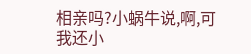相亲吗?小蜗牛说,啊,可我还小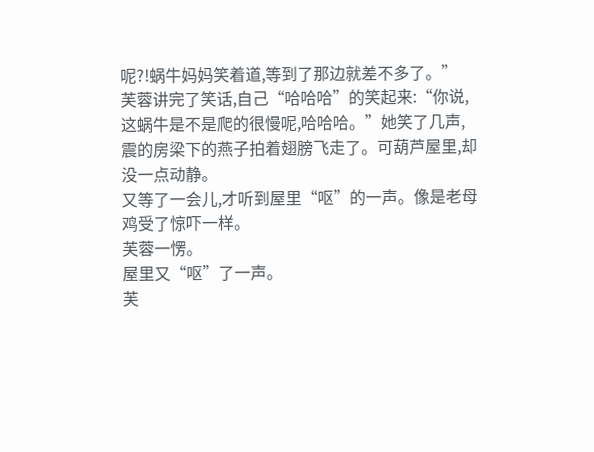呢?!蜗牛妈妈笑着道,等到了那边就差不多了。”
芙蓉讲完了笑话,自己“哈哈哈”的笑起来:“你说,这蜗牛是不是爬的很慢呢,哈哈哈。”她笑了几声,震的房梁下的燕子拍着翅膀飞走了。可葫芦屋里,却没一点动静。
又等了一会儿,才听到屋里“呕”的一声。像是老母鸡受了惊吓一样。
芙蓉一愣。
屋里又“呕”了一声。
芙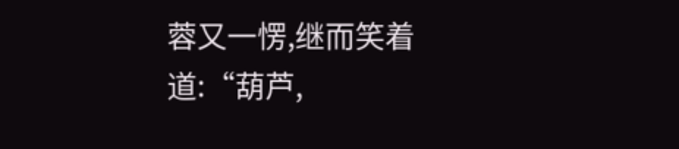蓉又一愣,继而笑着道:“葫芦,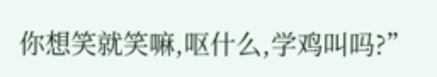你想笑就笑嘛,呕什么,学鸡叫吗?”